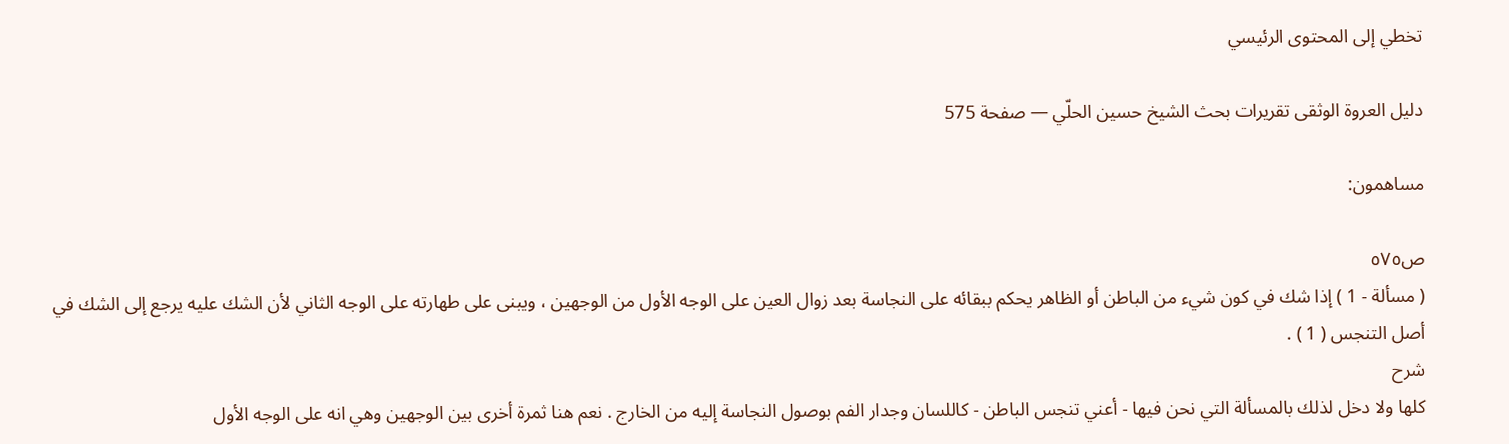تخطي إلى المحتوى الرئيسي

دليل العروة الوثقى تقريرات بحث الشيخ حسين الحلّي — صفحة 575

مساهمون:

ص٥٧٥
( مسألة - 1 ) إذا شك في كون شيء من الباطن أو الظاهر يحكم ببقائه على النجاسة بعد زوال العين على الوجه الأول من الوجهين ، ويبنى على طهارته على الوجه الثاني لأن الشك عليه يرجع إلى الشك في أصل التنجس ( 1 ) .
شرح
كلها ولا دخل لذلك بالمسألة التي نحن فيها - أعني تنجس الباطن - كاللسان وجدار الفم بوصول النجاسة إليه من الخارج . نعم هنا ثمرة أخرى بين الوجهين وهي انه على الوجه الأول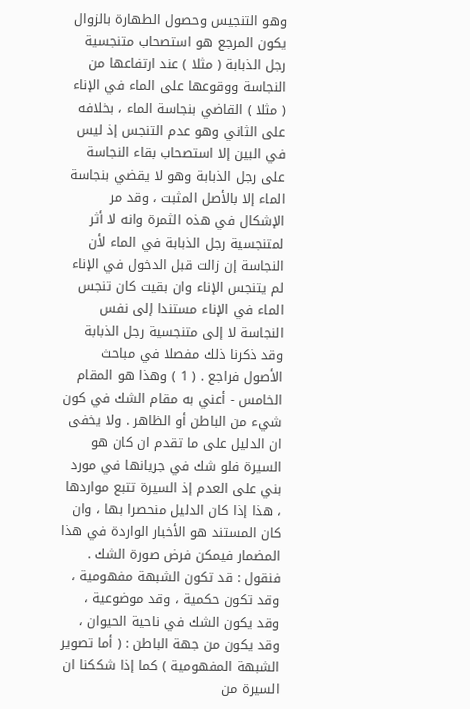وهو التنجيس وحصول الطهارة بالزوال يكون المرجع هو استصحاب متنجسية رجل الذبابة ( مثلا ) عند ارتفاعها من النجاسة ووقوعها على الماء في الإناء ( مثلا ) القاضي بنجاسة الماء ، بخلافه على الثاني وهو عدم التنجس إذ ليس في البين إلا استصحاب بقاء النجاسة على رجل الذبابة وهو لا يقضي بنجاسة الماء إلا بالأصل المثبت ، وقد مر الإشكال في هذه الثمرة وانه لا أثر لمتنجسية رجل الذبابة في الماء لأن النجاسة إن زالت قبل الدخول في الإناء لم يتنجس الإناء وان بقيت كان تنجس الماء في الإناء مستندا إلى نفس النجاسة لا إلى متنجسية رجل الذبابة وقد ذكرنا ذلك مفصلا في مباحث الأصول فراجع . ( 1 ) وهذا هو المقام الخامس - أعني به مقام الشك في كون شيء من الباطن أو الظاهر . ولا يخفى ان الدليل على ما تقدم ان كان هو السيرة فلو شك في جريانها في مورد بني على العدم إذ السيرة تتبع مواردها ، هذا إذا كان الدليل منحصرا بها ، وان كان المستند هو الأخبار الواردة في هذا المضمار فيمكن فرض صورة الشك . فنقول : قد تكون الشبهة مفهومية ، وقد تكون حكمية ، وقد موضوعية ، وقد يكون الشك في ناحية الحيوان ، وقد يكون من جهة الباطن : ( أما تصوير الشبهة المفهومية ) كما إذا شككنا ان السيرة من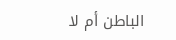الباطن أم لا